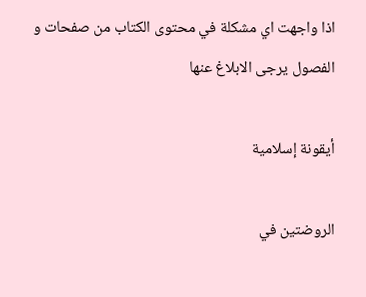اذا واجهت اي مشكلة في محتوى الكتاب من صفحات و الفصول يرجى الابلاغ عنها

أيقونة إسلامية

الروضتين في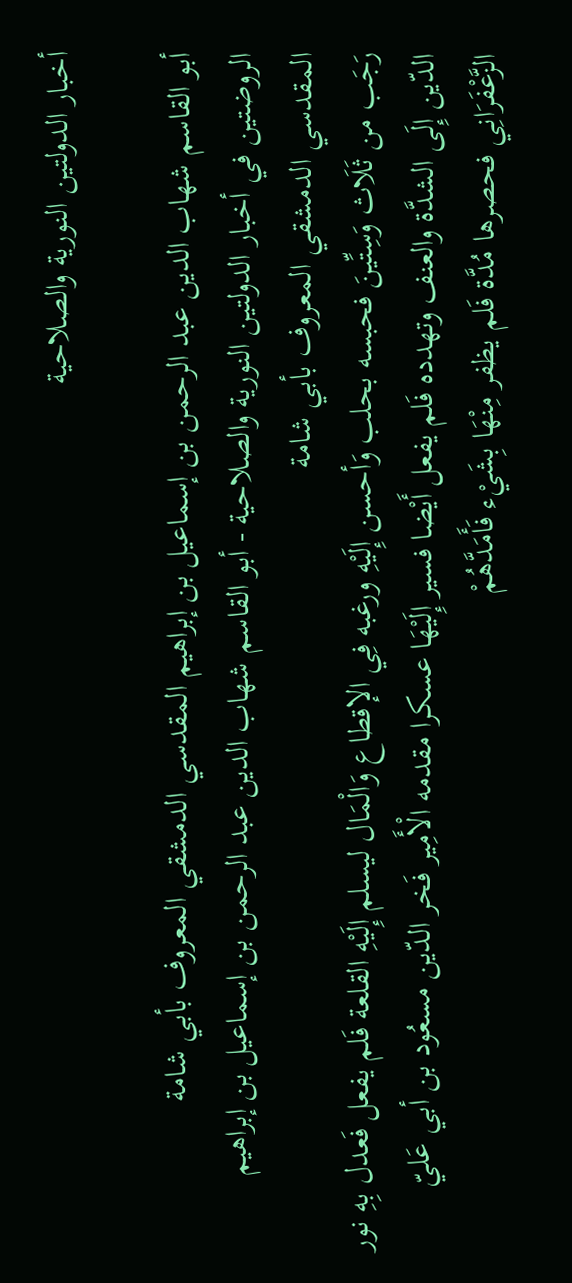أخبار الدولتين النورية والصلاحية

أبو القاسم شهاب الدين عبد الرحمن بن إسماعيل بن إبراهيم المقدسي الدمشقي المعروف بأبي شامة
الروضتين في أخبار الدولتين النورية والصلاحية - أبو القاسم شهاب الدين عبد الرحمن بن إسماعيل بن إبراهيم المقدسي الدمشقي المعروف بأبي شامة
رَجَب من ثَلَاث وَسِتِّينَ فحبسه بحلب وَأحسن إِلَيْهِ ورغبه فِي الإقطاع وَالْمَال ليسلم إِلَيْهِ القلعة فَلم يفعل فَعدل بِهِ نور الدّين إِلَى الشدَّة والعنف وتهدده فَلم يفعل أَيْضا فسير إِلَيْهَا عسكرا مقدمه الْأَمِير فَخر الدّين مسعُود بن أبي عَليّ الزَّعْفَرَانِي فحصرها مُدَّة فَلم يظفر مِنْهَا بِشَيْء فَأَمَدَّهُمْ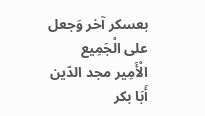بعسكر آخر وَجعل على الْجَمِيع الْأَمِير مجد الدّين أَبَا بكر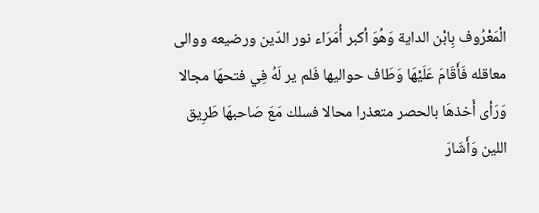الْمَعْرُوف بِابْن الداية وَهُوَ أكبر أُمَرَاء نور الدّين ورضيعه ووالى معاقله فَأَقَامَ عَلَيْهَا وَطَاف حواليها فَلم ير لَهُ فِي فتحهَا مجالا وَرَأى أَخذهَا بالحصر متعذرا محالا فسلك مَعَ صَاحبهَا طَرِيق اللين وَأَشَارَ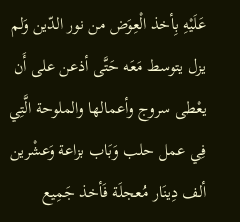عَلَيْهِ بِأخذ الْعِوَض من نور الدّين وَلم يزل يتوسط مَعَه حَتَّى أذعن على أَن يعْطى سروج وأعمالها والملوحة الَّتِي فِي عمل حلب وَبَاب بزاعة وَعشْرين ألف دِينَار مُعجلَة فَأخذ جَمِيع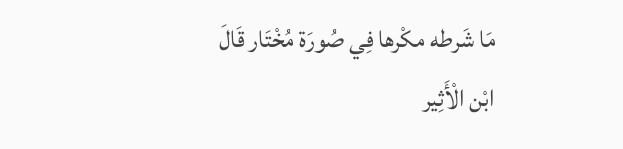مَا شَرطه مكْرها فِي صُورَة مُخْتَار قَالَ ابْن الْأَثِير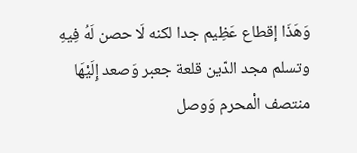وَهَذَا إقطاع عَظِيم جدا لكنه لَا حصن لَهُ فِيهِ
وتسلم مجد الدّين قلعة جعبر وَصعد إِلَيْهَا منتصف الْمحرم وَوصل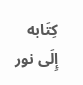كِتَابه إِلَى نور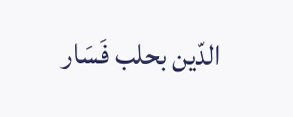الدّين بحلب فَسَار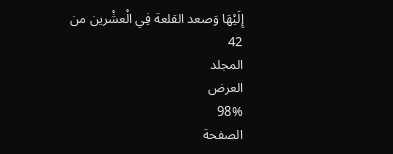إِلَيْهَا وَصعد القلعة فِي الْعشْرين من
42
المجلد
العرض
98%
الصفحة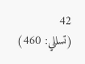42
(تسللي: 460)